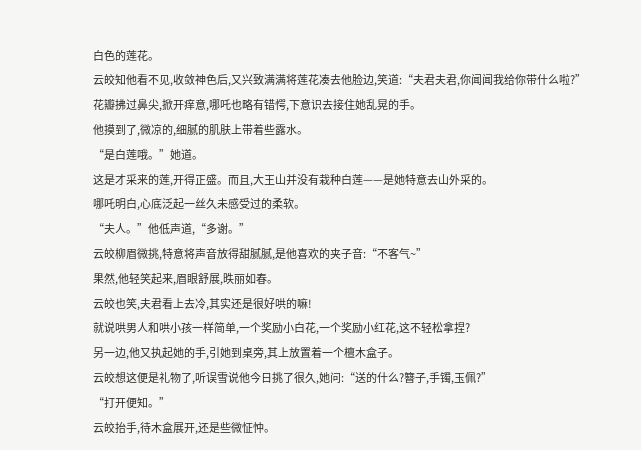白色的莲花。
云皎知他看不见,收敛神色后,又兴致满满将莲花凑去他脸边,笑道:“夫君夫君,你闻闻我给你带什么啦?”
花瓣拂过鼻尖,掀开痒意,哪吒也略有错愕,下意识去接住她乱晃的手。
他摸到了,微凉的,细腻的肌肤上带着些露水。
“是白莲哦。”她道。
这是才采来的莲,开得正盛。而且,大王山并没有栽种白莲——是她特意去山外采的。
哪吒明白,心底泛起一丝久未感受过的柔软。
“夫人。”他低声道,“多谢。”
云皎柳眉微挑,特意将声音放得甜腻腻,是他喜欢的夹子音:“不客气~”
果然,他轻笑起来,眉眼舒展,昳丽如春。
云皎也笑,夫君看上去冷,其实还是很好哄的嘛!
就说哄男人和哄小孩一样简单,一个奖励小白花,一个奖励小红花,这不轻松拿捏?
另一边,他又执起她的手,引她到桌旁,其上放置着一个檀木盒子。
云皎想这便是礼物了,听误雪说他今日挑了很久,她问:“送的什么?簪子,手镯,玉佩?”
“打开便知。”
云皎抬手,待木盒展开,还是些微怔忡。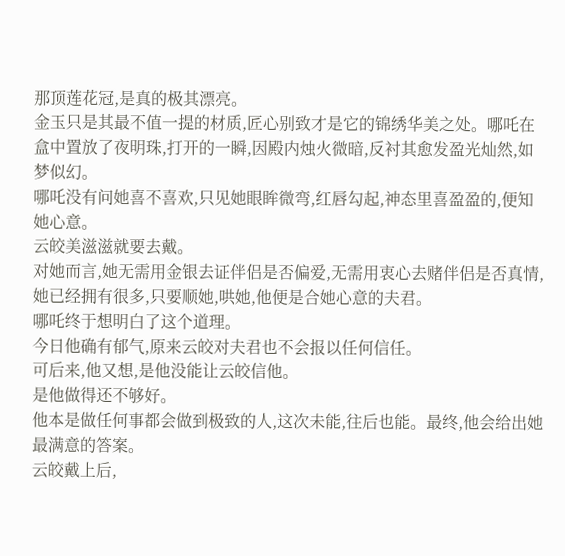那顶莲花冠,是真的极其漂亮。
金玉只是其最不值一提的材质,匠心别致才是它的锦绣华美之处。哪吒在盒中置放了夜明珠,打开的一瞬,因殿内烛火微暗,反衬其愈发盈光灿然,如梦似幻。
哪吒没有问她喜不喜欢,只见她眼眸微弯,红唇勾起,神态里喜盈盈的,便知她心意。
云皎美滋滋就要去戴。
对她而言,她无需用金银去证伴侣是否偏爱,无需用衷心去赌伴侣是否真情,她已经拥有很多,只要顺她,哄她,他便是合她心意的夫君。
哪吒终于想明白了这个道理。
今日他确有郁气,原来云皎对夫君也不会报以任何信任。
可后来,他又想,是他没能让云皎信他。
是他做得还不够好。
他本是做任何事都会做到极致的人,这次未能,往后也能。最终,他会给出她最满意的答案。
云皎戴上后,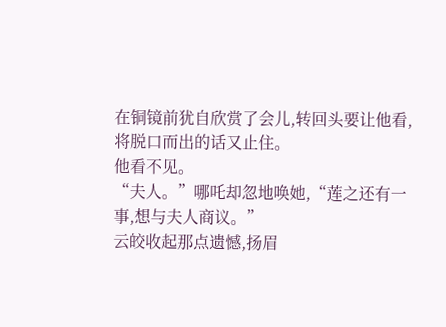在铜镜前犹自欣赏了会儿,转回头要让他看,将脱口而出的话又止住。
他看不见。
“夫人。”哪吒却忽地唤她,“莲之还有一事,想与夫人商议。”
云皎收起那点遗憾,扬眉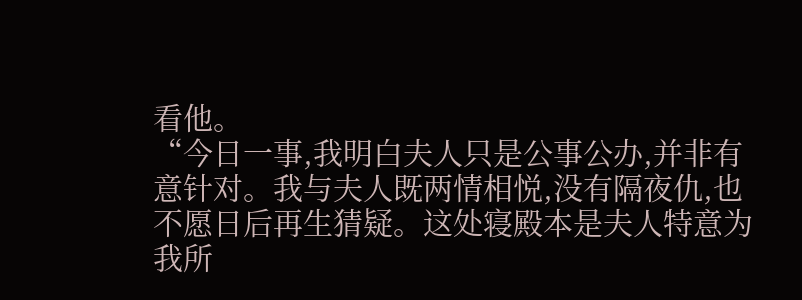看他。
“今日一事,我明白夫人只是公事公办,并非有意针对。我与夫人既两情相悦,没有隔夜仇,也不愿日后再生猜疑。这处寝殿本是夫人特意为我所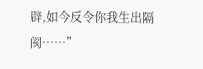辟,如今反令你我生出隔阂……”